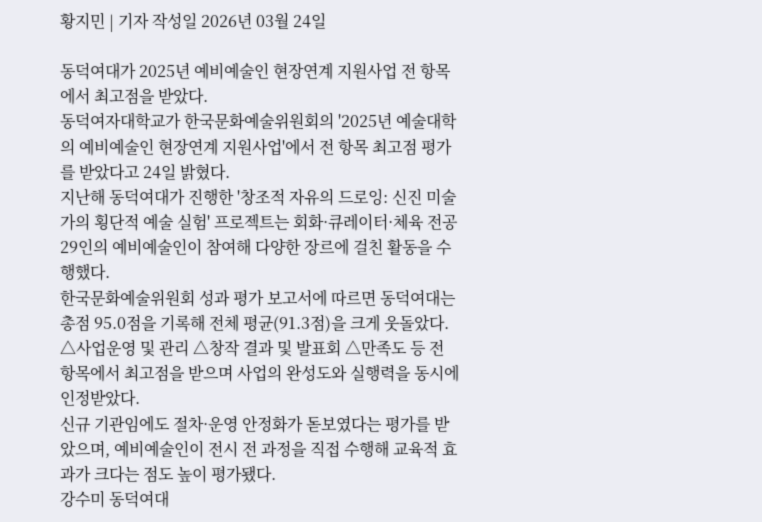황지민 | 기자 작성일 2026년 03월 24일

동덕여대가 2025년 예비예술인 현장연계 지원사업 전 항목에서 최고점을 받았다.
동덕여자대학교가 한국문화예술위원회의 '2025년 예술대학의 예비예술인 현장연계 지원사업'에서 전 항목 최고점 평가를 받았다고 24일 밝혔다.
지난해 동덕여대가 진행한 '창조적 자유의 드로잉: 신진 미술가의 횡단적 예술 실험' 프로젝트는 회화·큐레이터·체육 전공 29인의 예비예술인이 참여해 다양한 장르에 걸친 활동을 수행했다.
한국문화예술위원회 성과 평가 보고서에 따르면 동덕여대는 총점 95.0점을 기록해 전체 평균(91.3점)을 크게 웃돌았다. △사업운영 및 관리 △창작 결과 및 발표회 △만족도 등 전 항목에서 최고점을 받으며 사업의 완성도와 실행력을 동시에 인정받았다.
신규 기관임에도 절차·운영 안정화가 돋보였다는 평가를 받았으며, 예비예술인이 전시 전 과정을 직접 수행해 교육적 효과가 크다는 점도 높이 평가됐다.
강수미 동덕여대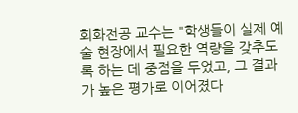회화전공 교수는 "학생들이 실제 예술 현장에서 필요한 역량을 갖추도록 하는 데 중점을 두었고, 그 결과가 높은 평가로 이어졌다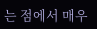는 점에서 매우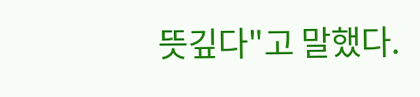뜻깊다"고 말했다.